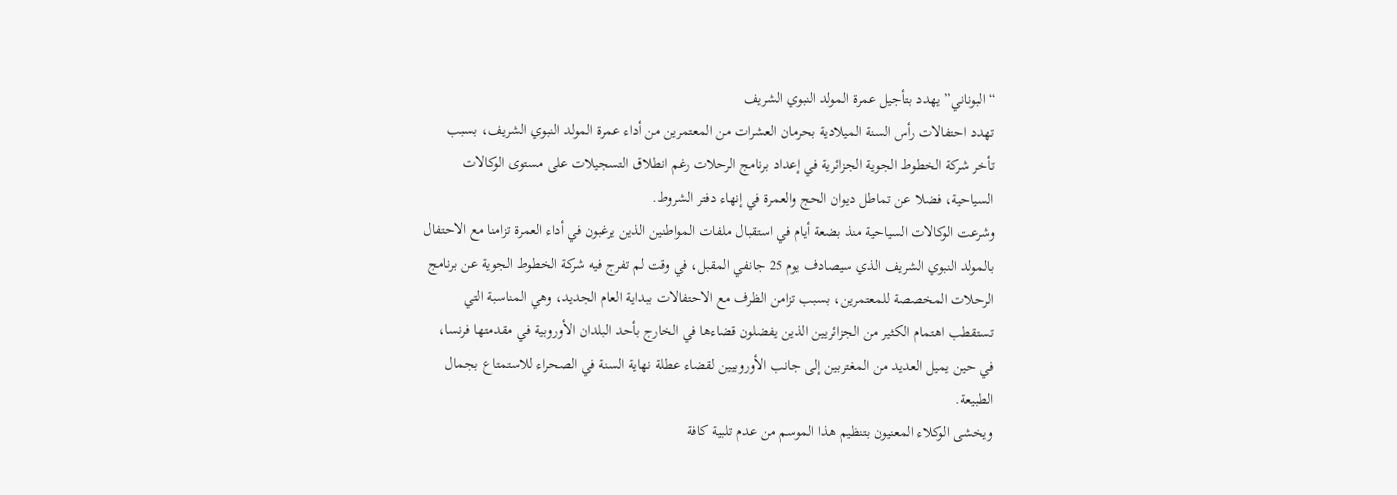“البوناني” يهدد بتأجيل عمرة المولد النبوي الشريف
تهدد احتفالات رأس السنة الميلادية بحرمان العشرات من المعتمرين من أداء عمرة المولد النبوي الشريف، بسبب تأخر شركة الخطوط الجوية الجزائرية في إعداد برنامج الرحلات رغم انطلاق التسجيلات على مستوى الوكالات السياحية، فضلا عن تماطل ديوان الحج والعمرة في إنهاء دفتر الشروط.
وشرعت الوكالات السياحية منذ بضعة أيام في استقبال ملفات المواطنين الذين يرغبون في أداء العمرة تزامنا مع الاحتفال بالمولد النبوي الشريف الذي سيصادف يوم 25 جانفي المقبل، في وقت لم تفرج فيه شركة الخطوط الجوية عن برنامج الرحلات المخصصة للمعتمرين، بسبب تزامن الظرف مع الاحتفالات ببداية العام الجديد، وهي المناسبة التي تستقطب اهتمام الكثير من الجزائريين الذين يفضلون قضاءها في الخارج بأحد البلدان الأوروبية في مقدمتها فرنسا، في حين يميل العديد من المغتربين إلى جانب الأوروبيين لقضاء عطلة نهاية السنة في الصحراء للاستمتاع بجمال الطبيعة.
ويخشى الوكلاء المعنيون بتنظيم هذا الموسم من عدم تلبية كافة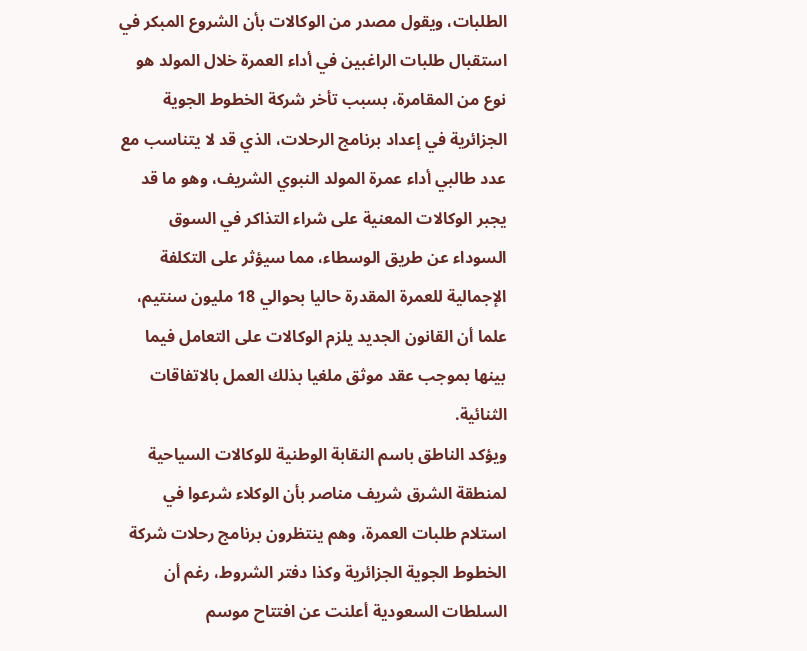الطلبات، ويقول مصدر من الوكالات بأن الشروع المبكر في استقبال طلبات الراغبين في أداء العمرة خلال المولد هو نوع من المقامرة، بسبب تأخر شركة الخطوط الجوية الجزائرية في إعداد برنامج الرحلات، الذي قد لا يتناسب مع عدد طالبي أداء عمرة المولد النبوي الشريف، وهو ما قد يجبر الوكالات المعنية على شراء التذاكر في السوق السوداء عن طريق الوسطاء، مما سيؤثر على التكلفة الإجمالية للعمرة المقدرة حاليا بحوالي 18 مليون سنتيم، علما أن القانون الجديد يلزم الوكالات على التعامل فيما بينها بموجب عقد موثق ملغيا بذلك العمل بالاتفاقات الثنائية.
ويؤكد الناطق باسم النقابة الوطنية للوكالات السياحية لمنطقة الشرق شريف مناصر بأن الوكلاء شرعوا في استلام طلبات العمرة، وهم ينتظرون برنامج رحلات شركة الخطوط الجوية الجزائرية وكذا دفتر الشروط، رغم أن السلطات السعودية أعلنت عن افتتاح موسم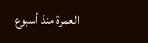العمرة منذ أسبوع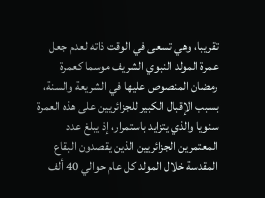تقريبا، وهي تسعى في الوقت ذاته لعدم جعل عمرة المولد النبوي الشريف موسما كعمرة رمضان المنصوص عليها في الشريعة والسنة، بسبب الإقبال الكبير للجزائريين على هذه العمرة سنويا والذي يتزايد باستمرار، إذ يبلغ عدد المعتمرين الجزائريين الذين يقصدون البقاع المقدسة خلال المولد كل عام حوالي 40 ألف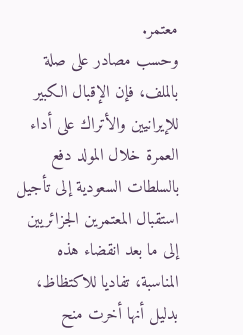معتمر.
وحسب مصادر على صلة بالملف، فإن الإقبال الكبير للإيرانيين والأتراك على أداء العمرة خلال المولد دفع بالسلطات السعودية إلى تأجيل استقبال المعتمرين الجزائريين إلى ما بعد انقضاء هذه المناسبة، تفاديا للاكتظاظ، بدليل أنها أخرت منح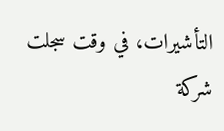التأشيرات، في وقت سجلت شركة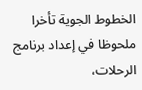الخطوط الجوية تأخرا ملحوظا في إعداد برنامج الرحلات،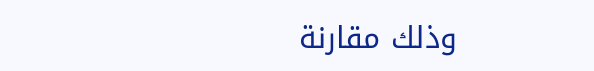وذلك مقارنة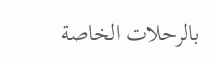بالرحلات الخاصة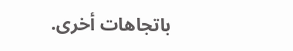باتجاهات أخرى.